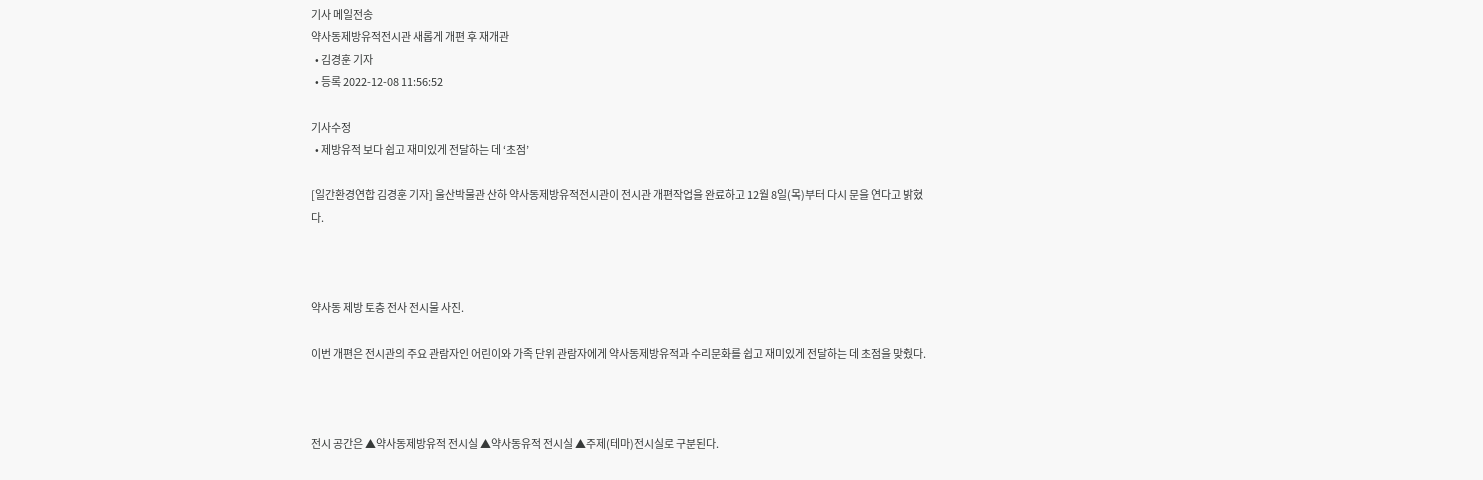기사 메일전송
약사동제방유적전시관 새롭게 개편 후 재개관
  • 김경훈 기자
  • 등록 2022-12-08 11:56:52

기사수정
  • 제방유적 보다 쉽고 재미있게 전달하는 데 ‘초점’

[일간환경연합 김경훈 기자] 울산박물관 산하 약사동제방유적전시관이 전시관 개편작업을 완료하고 12월 8일(목)부터 다시 문을 연다고 밝혔다.



약사동 제방 토층 전사 전시물 사진.

이번 개편은 전시관의 주요 관람자인 어린이와 가족 단위 관람자에게 약사동제방유적과 수리문화를 쉽고 재미있게 전달하는 데 초점을 맞췄다.



전시 공간은 ▲약사동제방유적 전시실 ▲약사동유적 전시실 ▲주제(테마)전시실로 구분된다.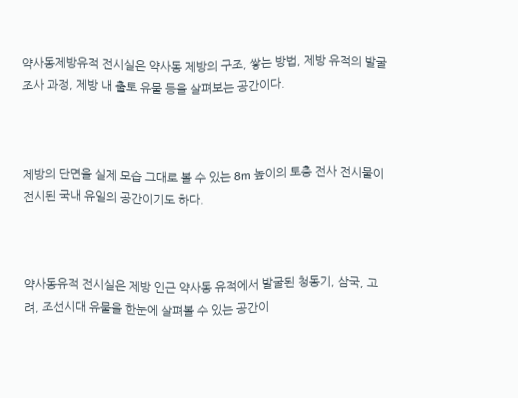약사동제방유적 전시실은 약사동 제방의 구조, 쌓는 방법, 제방 유적의 발굴조사 과정, 제방 내 출토 유물 등을 살펴보는 공간이다.



제방의 단면을 실제 모습 그대로 볼 수 있는 8m 높이의 토층 전사 전시물이 전시된 국내 유일의 공간이기도 하다.



약사동유적 전시실은 제방 인근 약사동 유적에서 발굴된 청동기, 삼국, 고려, 조선시대 유물을 한눈에 살펴볼 수 있는 공간이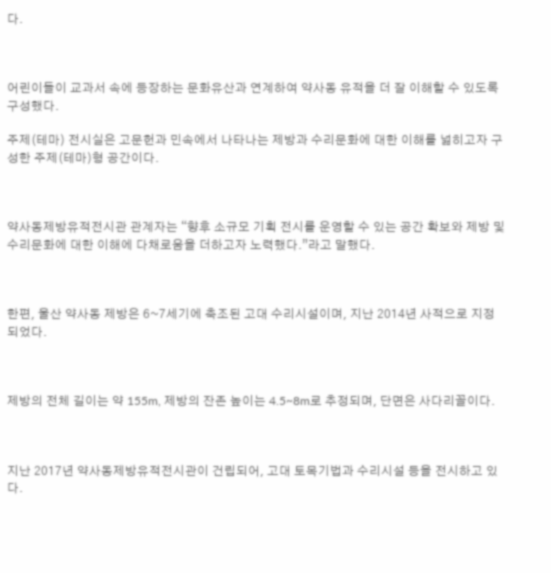다.



어린이들이 교과서 속에 등장하는 문화유산과 연계하여 약사동 유적을 더 잘 이해할 수 있도록 구성했다.

주제(테마) 전시실은 고문헌과 민속에서 나타나는 제방과 수리문화에 대한 이해를 넓히고자 구성한 주제(테마)형 공간이다.



약사동제방유적전시관 관계자는 “향후 소규모 기획 전시를 운영할 수 있는 공간 확보와 제방 및 수리문화에 대한 이해에 다채로움을 더하고자 노력했다.”라고 말했다.



한편, 울산 약사동 제방은 6~7세기에 축조된 고대 수리시설이며, 지난 2014년 사적으로 지정되었다.



제방의 전체 길이는 약 155m, 제방의 잔존 높이는 4.5~8m로 추정되며, 단면은 사다리꼴이다.



지난 2017년 약사동제방유적전시관이 건립되어, 고대 토목기법과 수리시설 등을 전시하고 있다.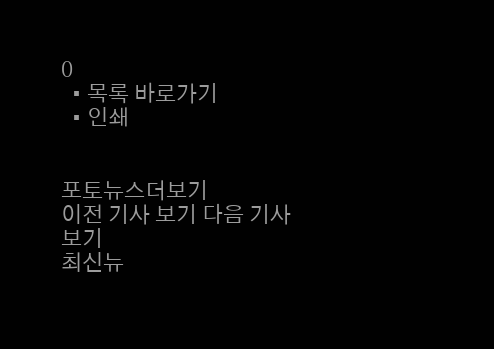0
  • 목록 바로가기
  • 인쇄


포토뉴스더보기
이전 기사 보기 다음 기사 보기
최신뉴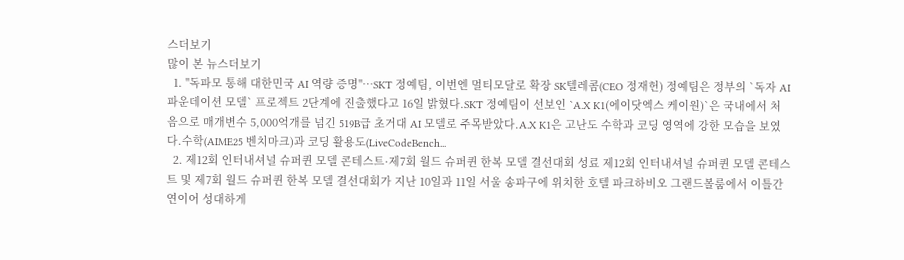스더보기
많이 본 뉴스더보기
  1. "독파모 통해 대한민국 AI 역량 증명"…SKT 정예팀, 이번엔 멀티모달로 확장 SK텔레콤(CEO 정재헌) 정예팀은 정부의 `독자 AI 파운데이션 모델` 프로젝트 2단계에 진출했다고 16일 밝혔다.SKT 정예팀이 선보인 `A.X K1(에이닷엑스 케이원)`은 국내에서 처음으로 매개변수 5,000억개를 넘긴 519B급 초거대 AI 모델로 주목받았다.A.X K1은 고난도 수학과 코딩 영역에 강한 모습을 보였다.수학(AIME25 벤치마크)과 코딩 활용도(LiveCodeBench...
  2. 제12회 인터내셔널 슈퍼퀸 모델 콘테스트·제7회 월드 슈퍼퀸 한복 모델 결선대회 성료 제12회 인터내셔널 슈퍼퀸 모델 콘테스트 및 제7회 월드 슈퍼퀸 한복 모델 결선대회가 지난 10일과 11일 서울 송파구에 위치한 호텔 파크하비오 그랜드볼룸에서 이틀간 연이어 성대하게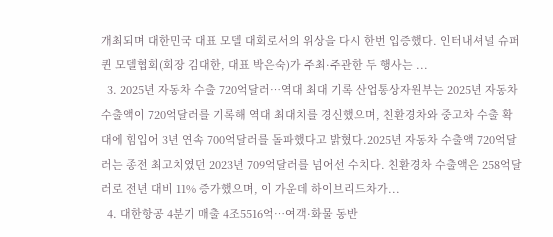개최되며 대한민국 대표 모델 대회로서의 위상을 다시 한번 입증했다. 인터내셔널 슈퍼퀸 모델협회(회장 김대한, 대표 박은숙)가 주최·주관한 두 행사는 ...
  3. 2025년 자동차 수출 720억달러…역대 최대 기록 산업통상자원부는 2025년 자동차 수출액이 720억달러를 기록해 역대 최대치를 경신했으며, 친환경차와 중고차 수출 확대에 힘입어 3년 연속 700억달러를 돌파했다고 밝혔다.2025년 자동차 수출액 720억달러는 종전 최고치였던 2023년 709억달러를 넘어선 수치다. 친환경차 수출액은 258억달러로 전년 대비 11% 증가했으며, 이 가운데 하이브리드차가...
  4. 대한항공 4분기 매출 4조5516억…여객·화물 동반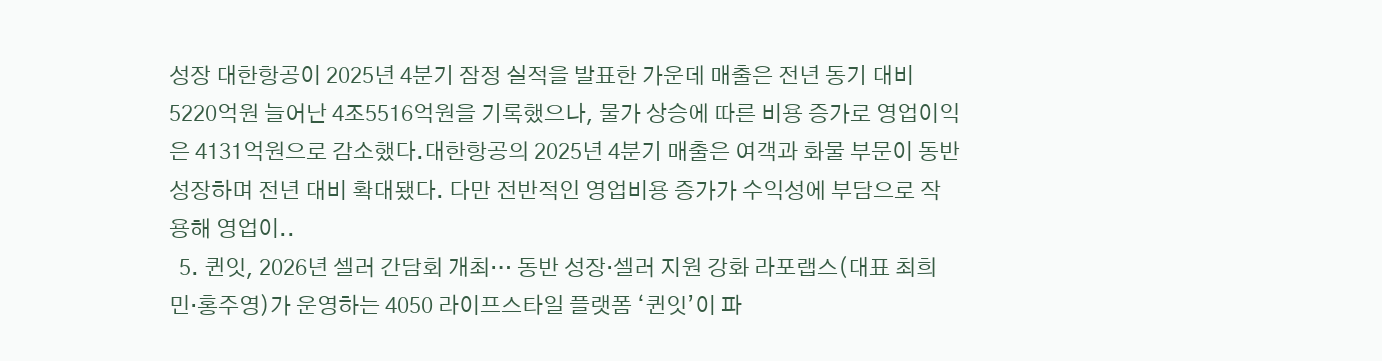성장 대한항공이 2025년 4분기 잠정 실적을 발표한 가운데 매출은 전년 동기 대비 5220억원 늘어난 4조5516억원을 기록했으나, 물가 상승에 따른 비용 증가로 영업이익은 4131억원으로 감소했다.대한항공의 2025년 4분기 매출은 여객과 화물 부문이 동반 성장하며 전년 대비 확대됐다. 다만 전반적인 영업비용 증가가 수익성에 부담으로 작용해 영업이..
  5. 퀸잇, 2026년 셀러 간담회 개최… 동반 성장·셀러 지원 강화 라포랩스(대표 최희민·홍주영)가 운영하는 4050 라이프스타일 플랫폼 ‘퀸잇’이 파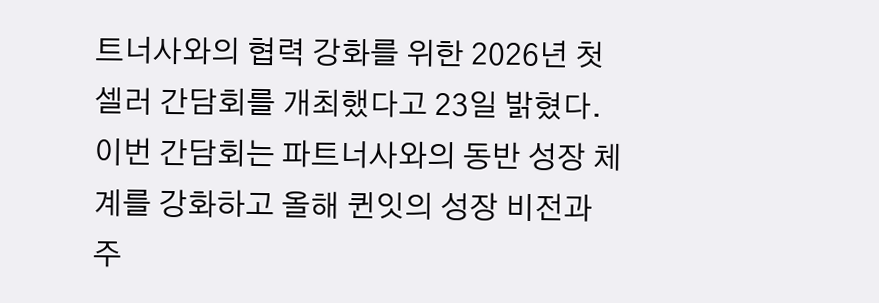트너사와의 협력 강화를 위한 2026년 첫 셀러 간담회를 개최했다고 23일 밝혔다. 이번 간담회는 파트너사와의 동반 성장 체계를 강화하고 올해 퀸잇의 성장 비전과 주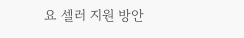요 셀러 지원 방안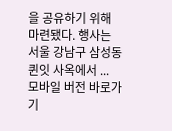을 공유하기 위해 마련됐다. 행사는 서울 강남구 삼성동 퀸잇 사옥에서 ...
모바일 버전 바로가기